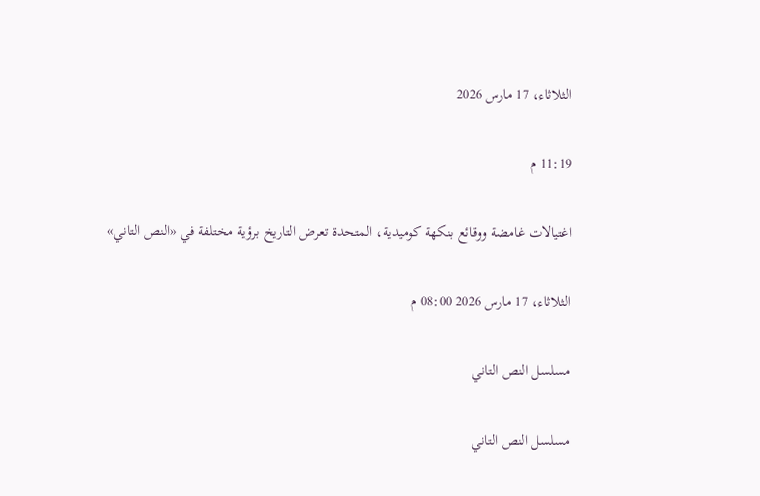الثلاثاء، 17 مارس 2026

11:19 م

اغتيالات غامضة ووقائع بنكهة كوميدية، المتحدة تعرض التاريخ برؤية مختلفة في «النص التاني»

الثلاثاء، 17 مارس 2026 08:00 م

مسلسل النص التاني

مسلسل النص التاني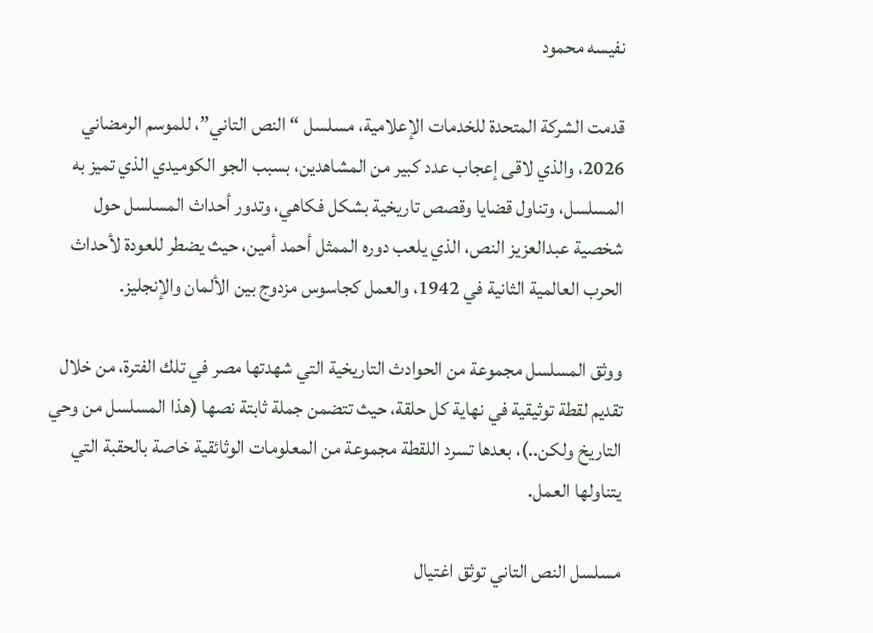نفيسه محمود

قدمت الشركة المتحدة للخدمات الإعلامية، مسلسل “النص التاني”، للموسم الرمضاني 2026، والذي لاقى إعجاب عدد كبير من المشاهدين، بسبب الجو الكوميدي الذي تميز به المسلسل، وتناول قضايا وقصص تاريخية بشكل فكاهي، وتدور أحداث المسلسل حول شخصية عبدالعزيز النص، الذي يلعب دوره الممثل أحمد أمين، حيث يضطر للعودة لأحداث الحرب العالمية الثانية في 1942، والعمل كجاسوس مزدوج بين الألمان والإنجليز.

ووثق المسلسل مجموعة من الحوادث التاريخية التي شهدتها مصر في تلك الفترة، من خلال تقديم لقطة توثيقية في نهاية كل حلقة، حيث تتضمن جملة ثابتة نصها (هذا المسلسل من وحي التاريخ ولكن..)، بعدها تسرد اللقطة مجموعة من المعلومات الوثائقية خاصة بالحقبة التي يتناولها العمل.

مسلسل النص التاني توثق اغتيال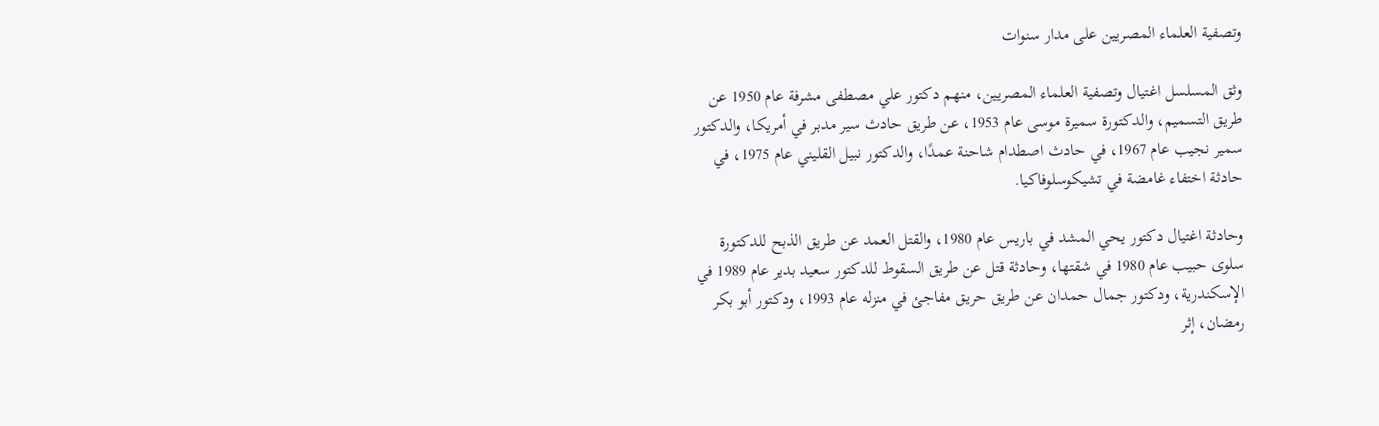وتصفية العلماء المصريين على مدار سنوات

وثق المسلسل اغتيال وتصفية العلماء المصريين، منهم دكتور علي مصطفى مشرفة عام 1950 عن طريق التسميم، والدكتورة سميرة موسى عام 1953، عن طريق حادث سير مدبر في أمريكا، والدكتور سمير نجيب عام 1967، في حادث اصطدام شاحنة عمدًا، والدكتور نبيل القليني عام 1975، في حادثة اختفاء غامضة في تشيكوسلوفاكيا.

وحادثة اغتيال دكتور يحي المشد في باريس عام 1980، والقتل العمد عن طريق الذبح للدكتورة سلوى حبيب عام 1980 في شقتها، وحادثة قتل عن طريق السقوط للدكتور سعيد بدير عام 1989 في الإسكندرية، ودكتور جمال حمدان عن طريق حريق مفاجئ في منزله عام 1993، ودكتور أبو بكر رمضان، إثر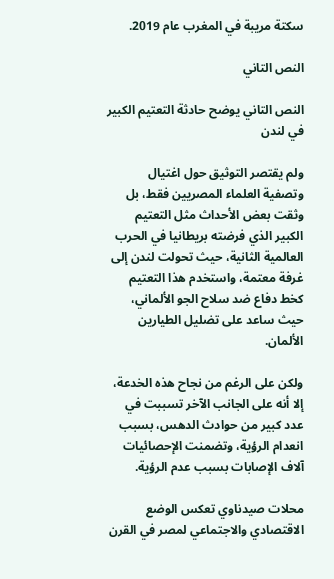سكتة مريبة في المغرب عام 2019.

النص التاني

النص التاني يوضح حادثة التعتيم الكبير في لندن

ولم يقتصر التوثيق حول اغتيال وتصفية العلماء المصريين فقط، بل وثقت بعض الأحداث مثل التعتيم الكبير الذي فرضته بريطانيا في الحرب العالمية الثانية، حيث تحولت لندن إلى غرفة معتمة، واستخدم هذا التعتيم كخط دفاع ضد سلاح الجو الألماني، حيث ساعد على تضليل الطيارين الألمان.

ولكن على الرغم من نجاح هذه الخدعة، إلا أنه على الجانب الآخر تسببت في عدد كبير من حوادث الدهس، بسبب انعدام الرؤية، وتضمنت الإحصائيات آلاف الإصابات بسبب عدم الرؤية.

محلات صيدناوي تعكس الوضع الاقتصادي والاجتماعي لمصر في القرن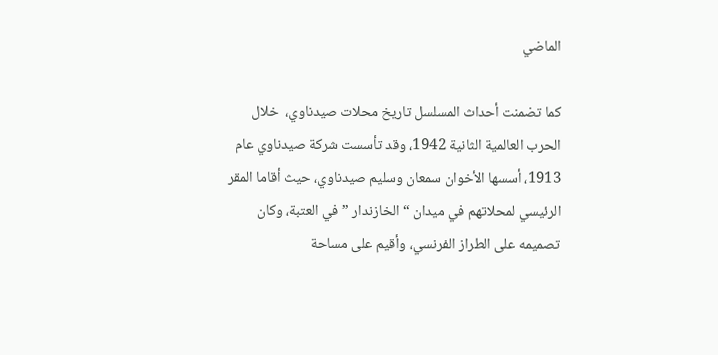الماضي

كما تضمنت أحداث المسلسل تاريخ محلات صيدناوي،  خلال الحرب العالمية الثانية 1942، وقد تأسست شركة صيدناوي عام 1913، أسسها الأخوان سمعان وسليم صيدناوي، حيث أقاما المقر الرئيسي لمحلاتهم في ميدان “ الخازندار ” في العتبة، وكان تصميمه على الطراز الفرنسي، وأقيم على مساحة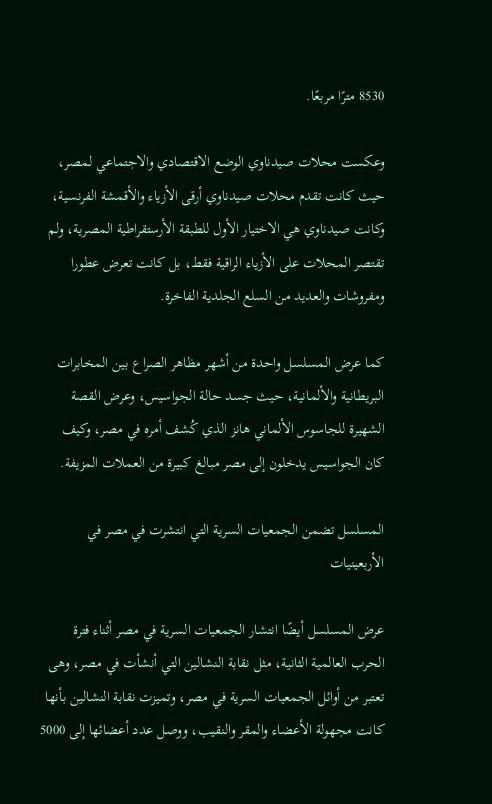8530 مترًا مربعًا.

وعكست محلات صيدناوي الوضع الاقتصادي والاجتماعي لمصر، حيث كانت تقدم محلات صيدناوي أرقى الأزياء والأقمشة الفرنسية، وكانت صيدناوي هي الاختيار الأول للطبقة الأرستقراطية المصرية، ولم تقتصر المحلات على الأزياء الراقية فقط، بل كانت تعرض عطورا ومفروشات والعديد من السلع الجلدية الفاخرة.

كما عرض المسلسل واحدة من أشهر مظاهر الصراع بين المخابرات البريطانية والألمانية، حيث جسد حالة الجواسيس، وعرض القصة الشهيرة للجاسوس الألماني هانز الذي كُشف أمره في مصر، وكيف كان الجواسيس يدخلون إلى مصر مبالغ كبيرة من العملات المزيفة.

المسلسل تضمن الجمعيات السرية التي انتشرت في مصر في الأربعينيات

عرض المسلسل أيضًا انتشار الجمعيات السرية في مصر أثناء فترة الحرب العالمية الثانية، مثل نقابة النشالين التي أنشأت في مصر، وهى تعتبر من أوائل الجمعيات السرية في مصر، وتميزت نقابة النشالين بأنها كانت مجهولة الأعضاء والمقر والنقيب، ووصل عدد أعضائها إلى 5000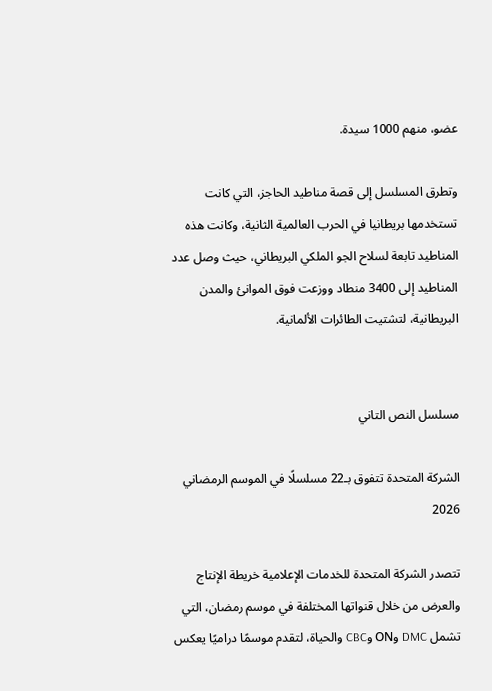عضو، منهم 1000 سيدة.

وتطرق المسلسل إلى قصة مناطيد الحاجز، التي كانت تستخدمها بريطانيا في الحرب العالمية الثانية، وكانت هذه المناطيد تابعة لسلاح الجو الملكي البريطاني، حيث وصل عدد المناطيد إلى 3400 منطاد ووزعت فوق الموانئ والمدن البريطانية، لتشتيت الطائرات الألمانية.


مسلسل النص التاني

الشركة المتحدة تتفوق بـ22 مسلسلًا في الموسم الرمضاني 2026

تتصدر الشركة المتحدة للخدمات الإعلامية خريطة الإنتاج والعرض من خلال قنواتها المختلفة في موسم رمضان، التي تشمل DMC وON وCBC والحياة، لتقدم موسمًا دراميًا يعكس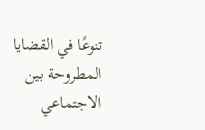تنوعًا في القضايا المطروحة بين الاجتماعي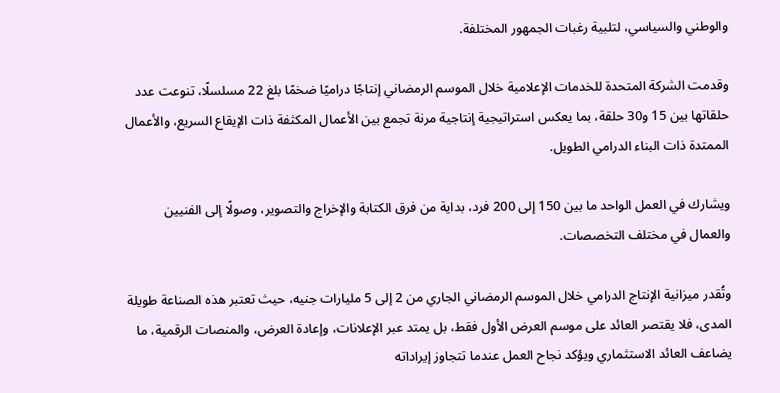والوطني والسياسي، لتلبية رغبات الجمهور المختلفة.

وقدمت الشركة المتحدة للخدمات الإعلامية خلال الموسم الرمضاني إنتاجًا دراميًا ضخمًا بلغ 22 مسلسلًا، تنوعت عدد حلقاتها بين 15 و30 حلقة، بما يعكس استراتيجية إنتاجية مرنة تجمع بين الأعمال المكثفة ذات الإيقاع السريع، والأعمال الممتدة ذات البناء الدرامي الطويل.

ويشارك في العمل الواحد ما بين 150 إلى 200 فرد، بداية من فرق الكتابة والإخراج والتصوير، وصولًا إلى الفنيين والعمال في مختلف التخصصات.

وتُقدر ميزانية الإنتاج الدرامي خلال الموسم الرمضاني الجاري من 2 إلى 5 مليارات جنيه، حيث تعتبر هذه الصناعة طويلة المدى، فلا يقتصر العائد على موسم العرض الأول فقط، بل يمتد عبر الإعلانات، وإعادة العرض، والمنصات الرقمية، ما يضاعف العائد الاستثماري ويؤكد نجاح العمل عندما تتجاوز إيراداته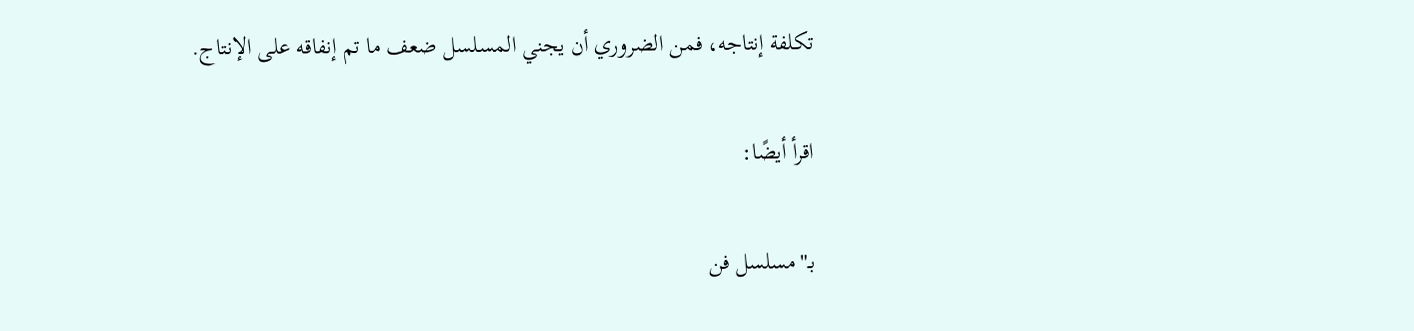تكلفة إنتاجه، فمن الضروري أن يجني المسلسل ضعف ما تم إنفاقه على الإنتاج.

اقرأ أيضًا:

بـ"مسلسل فن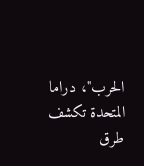الحرب"، دراما المتحدة تكشف طرق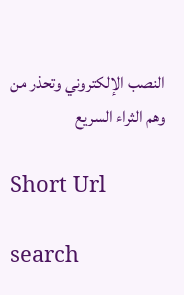النصب الإلكتروني وتحذر من وهم الثراء السريع

Short Url

search